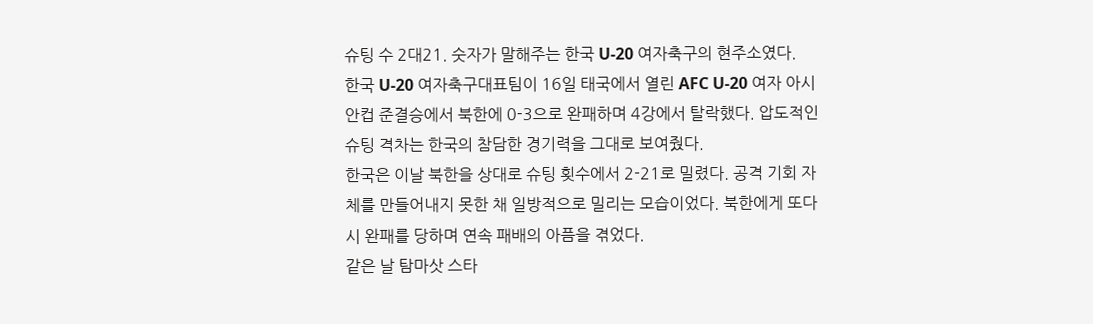슈팅 수 2대21. 숫자가 말해주는 한국 U-20 여자축구의 현주소였다.
한국 U-20 여자축구대표팀이 16일 태국에서 열린 AFC U-20 여자 아시안컵 준결승에서 북한에 0-3으로 완패하며 4강에서 탈락했다. 압도적인 슈팅 격차는 한국의 참담한 경기력을 그대로 보여줬다.
한국은 이날 북한을 상대로 슈팅 횟수에서 2-21로 밀렸다. 공격 기회 자체를 만들어내지 못한 채 일방적으로 밀리는 모습이었다. 북한에게 또다시 완패를 당하며 연속 패배의 아픔을 겪었다.
같은 날 탐마삿 스타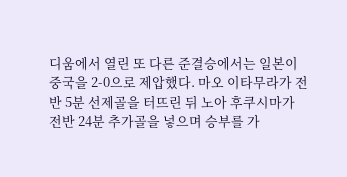디움에서 열린 또 다른 준결승에서는 일본이 중국을 2-0으로 제압했다. 마오 이타무라가 전반 5분 선제골을 터뜨린 뒤 노아 후쿠시마가 전반 24분 추가골을 넣으며 승부를 가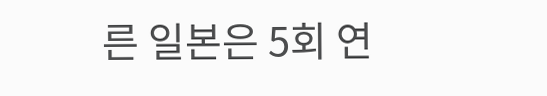른 일본은 5회 연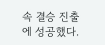속 결승 진출에 성공했다.